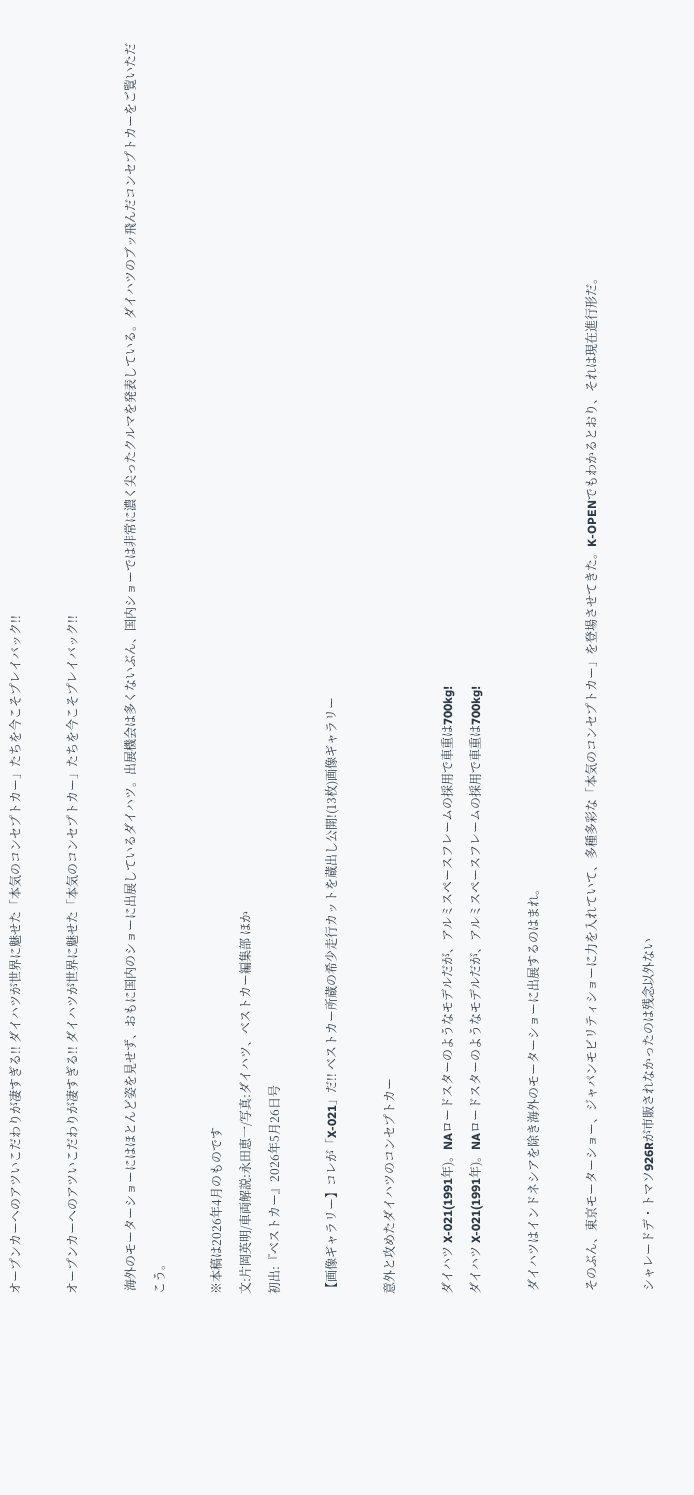オープンカーへのアツいこだわりが凄すぎる!! ダイハツが世界に魅せた「本気のコンセプトカー」たちを今こそプレイバック!!

オープンカーへのアツいこだわりが凄すぎる!! ダイハツが世界に魅せた「本気のコンセプトカー」たちを今こそプレイバック!!

 海外のモーターショーにはほとんど姿を見せず、おもに国内のショーに出展しているダイハツ。出展機会は多くないぶん、国内ショーでは非常に濃く尖ったクルマを発表している。ダイハツのブッ飛んだコンセプトカーをご覧いただこう。

※本稿は2026年4月のものです
文:片岡英明/車両解説:永田恵一/写真:ダイハツ、ベストカー編集部 ほか
初出:『ベストカー』2026年5月26日号

【画像ギャラリー】コレが「X-021」だ!! ベストカー所蔵の希少走行カットを蔵出し公開!(13枚)画像ギャラリー

意外と攻めたダイハツのコンセプトカー

ダイハツ X-021(1991年)。NAロードスターのようなモデルだが、アルミスペースフレームの採用で車重は700kg!
ダイハツ X-021(1991年)。NAロードスターのようなモデルだが、アルミスペースフレームの採用で車重は700kg!

 ダイハツはインドネシアを除き海外のモーターショーに出展するのはまれ。

 そのぶん、東京モーターショー、ジャパンモビリティショーに力を入れていて、多種多彩な「本気のコンセプトカー」を登場させてきた。K-OPENでもわかるとおり、それは現在進行形だ。

 シャレードデ・トマソ926Rが市販されなかったのは残念以外ない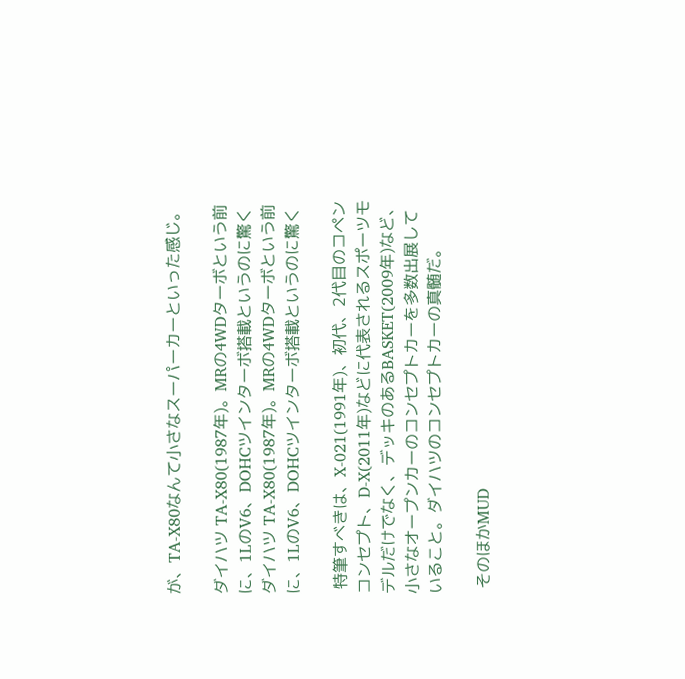が、TA-X80なんて小さなスーパーカーといった感じ。

ダイハツ TA-X80(1987年)。MRの4WDターボという前に、1LのV6、DOHCツインターボ搭載というのに驚く
ダイハツ TA-X80(1987年)。MRの4WDターボという前に、1LのV6、DOHCツインターボ搭載というのに驚く

 特筆すべきは、X-021(1991年)、初代、2代目のコペンコンセプト、D-X(2011年)などに代表されるスポーツモデルだけでなく、デッキのあるBASKET(2009年)など、小さなオープンカーのコンセプトカーを多数出展していること。ダイハツのコンセプトカーの真髄だ。

 そのほかMUD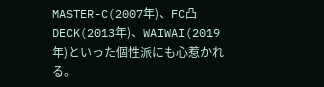MASTER-C(2007年)、FC凸DECK(2013年)、WAIWAI(2019年)といった個性派にも心惹かれる。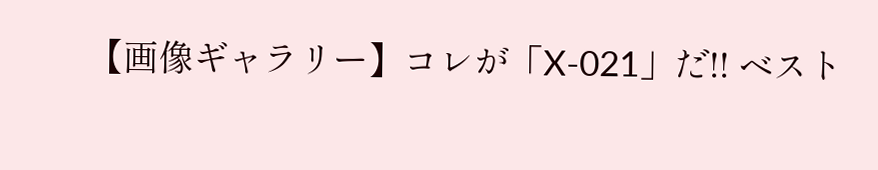【画像ギャラリー】コレが「X-021」だ!! ベスト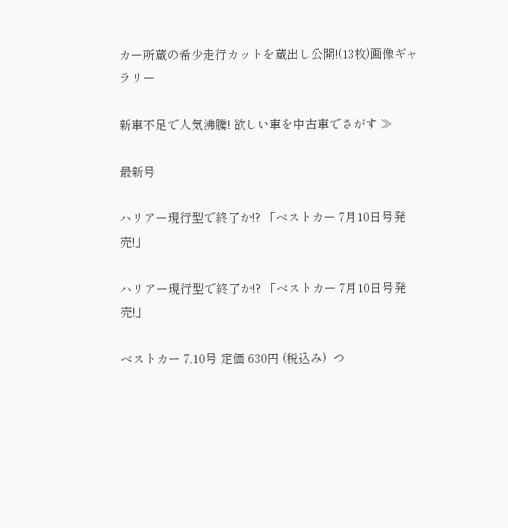カー所蔵の希少走行カットを蔵出し公開!(13枚)画像ギャラリー

新車不足で人気沸騰! 欲しい車を中古車でさがす ≫

最新号

ハリアー現行型で終了か!? 「ベストカー 7月10日号発売!」

ハリアー現行型で終了か!? 「ベストカー 7月10日号発売!」

ベストカー 7.10号 定価 630円 (税込み)  つ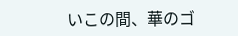いこの間、華のゴ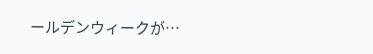ールデンウィークが…